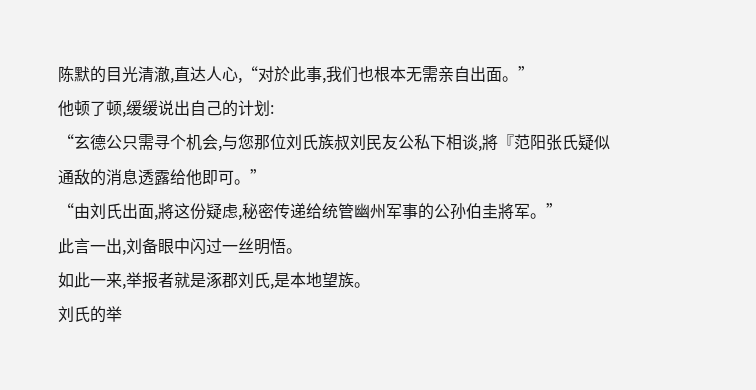陈默的目光清澈,直达人心,“对於此事,我们也根本无需亲自出面。”
他顿了顿,缓缓说出自己的计划:
“玄德公只需寻个机会,与您那位刘氏族叔刘民友公私下相谈,將『范阳张氏疑似通敌的消息透露给他即可。”
“由刘氏出面,將这份疑虑,秘密传递给统管幽州军事的公孙伯圭將军。”
此言一出,刘备眼中闪过一丝明悟。
如此一来,举报者就是涿郡刘氏,是本地望族。
刘氏的举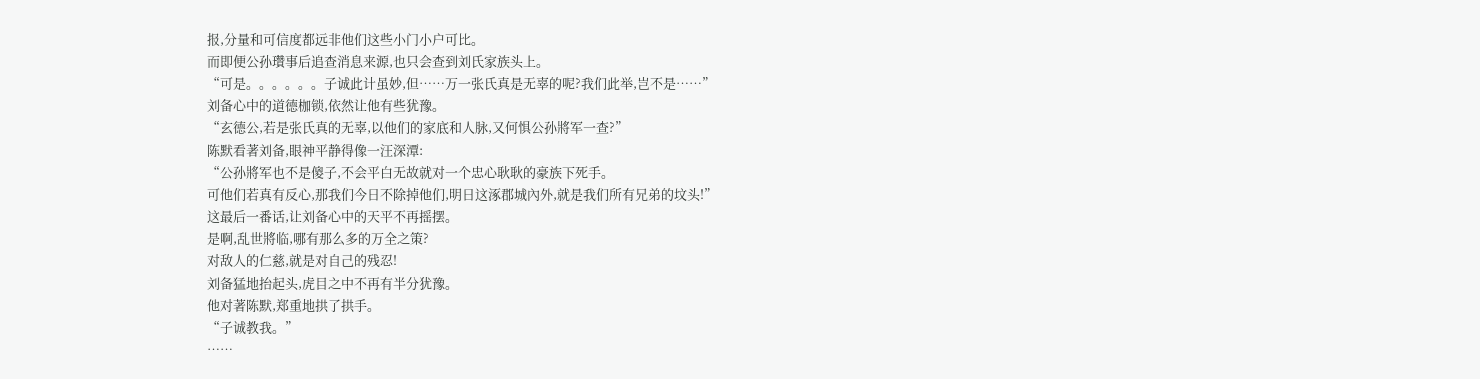报,分量和可信度都远非他们这些小门小户可比。
而即便公孙瓚事后追查消息来源,也只会查到刘氏家族头上。
“可是。。。。。。子诚此计虽妙,但……万一张氏真是无辜的呢?我们此举,岂不是……”
刘备心中的道德枷锁,依然让他有些犹豫。
“玄德公,若是张氏真的无辜,以他们的家底和人脉,又何惧公孙將军一查?”
陈默看著刘备,眼神平静得像一汪深潭:
“公孙將军也不是傻子,不会平白无故就对一个忠心耿耿的豪族下死手。
可他们若真有反心,那我们今日不除掉他们,明日这涿郡城內外,就是我们所有兄弟的坟头!”
这最后一番话,让刘备心中的天平不再摇摆。
是啊,乱世將临,哪有那么多的万全之策?
对敌人的仁慈,就是对自己的残忍!
刘备猛地抬起头,虎目之中不再有半分犹豫。
他对著陈默,郑重地拱了拱手。
“子诚教我。”
……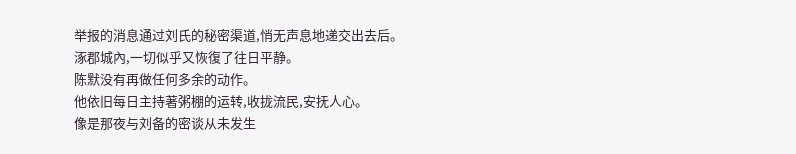举报的消息通过刘氏的秘密渠道,悄无声息地递交出去后。
涿郡城內,一切似乎又恢復了往日平静。
陈默没有再做任何多余的动作。
他依旧每日主持著粥棚的运转,收拢流民,安抚人心。
像是那夜与刘备的密谈从未发生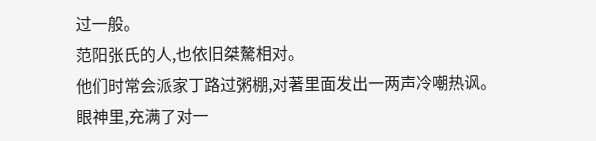过一般。
范阳张氏的人,也依旧桀驁相对。
他们时常会派家丁路过粥棚,对著里面发出一两声冷嘲热讽。
眼神里,充满了对一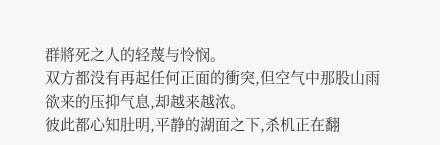群將死之人的轻蔑与怜悯。
双方都没有再起任何正面的衝突,但空气中那股山雨欲来的压抑气息,却越来越浓。
彼此都心知肚明,平静的湖面之下,杀机正在翻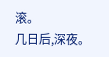滚。
几日后,深夜。